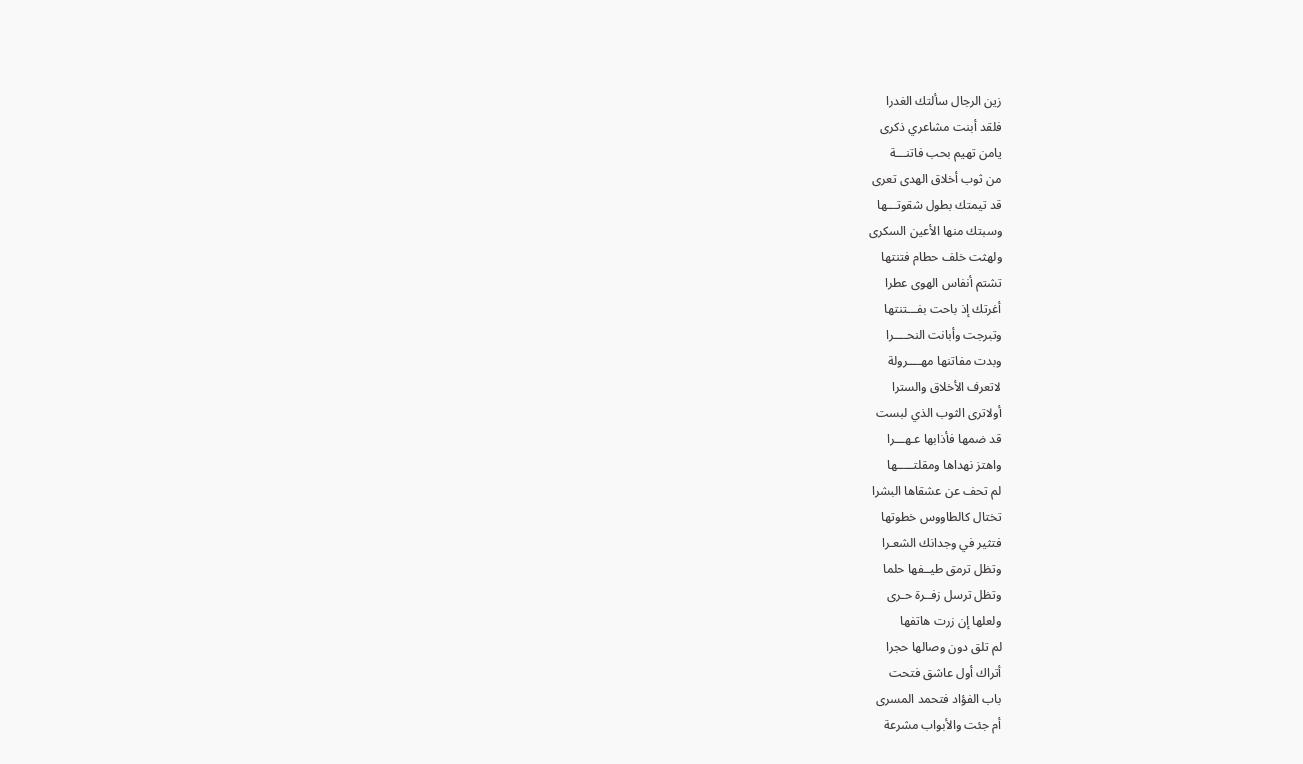زين الرجال سألتك الغدرا
فلقد أبنت مشاعري ذكرى
يامن تهيم بحب فاتنـــة
من ثوب أخلاق الهدى تعرى
قد تيمتك بطول شقوتـــها
وسبتك منها الأعين السكرى
ولهثت خلف حطام فتنتها
تشتم أنفاس الهوى عطرا
أغرتك إذ باحت بفـــتنتها
وتبرجت وأبانت النحــــرا
وبدت مفاتنها مهــــرولة
لاتعرف الأخلاق والسترا
أولاترى الثوب الذي لبست
قد ضمها فأذابها عـهـــرا
واهتز نهداها ومقلتـــــها
لم تحف عن عشقاها البشرا
تختال كالطاووس خطوتها
فتثير في وجدانك الشعـرا
وتظل ترمق طيــفها حلما
وتظل ترسل زفــرة حـرى
ولعلها إن زرت هاتفها
لم تلق دون وصالها حجرا
أتراك أول عاشق فتحت
باب الفؤاد فتحمد المسرى
أم جئت والأبواب مشرعة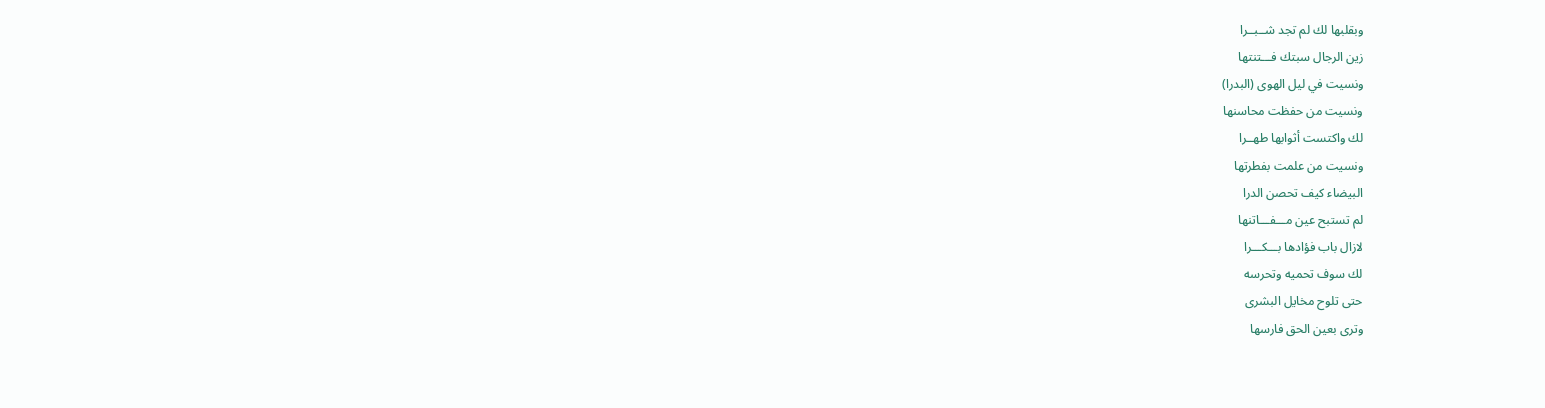وبقلبها لك لم تجد شــبــرا
زين الرجال سبتك فـــتنتها
ونسيت في ليل الهوى (البدرا)
ونسيت من حفظت محاسنها
لك واكتست أثوابها طهــرا
ونسيت من علمت بفطرتها
البيضاء كيف تحصن الدرا
لم تستبح عين مـــفـــاتنها
لازال باب فؤادها بـــكـــرا
لك سوف تحميه وتحرسه
حتى تلوح مخايل البشرى
وترى بعين الحق فارسها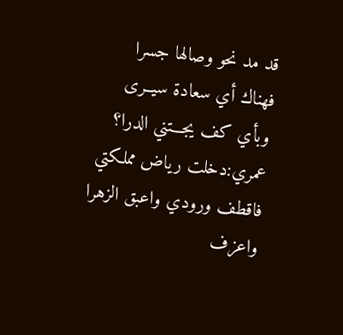قد مد نحو وصالها جسرا
فهناك أي سعادة سيــرى
وبأي كف يجـــتني الدرا؟
عمري:دخلت رياض مملكتي
فاقطف ورودي واعبق الزهرا
واعزف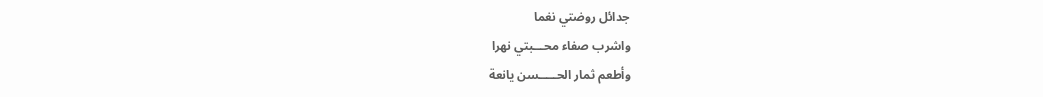جدائل روضتي نغما
واشرب صفاء محـــبتي نهرا
وأطعم ثمار الحـــــسن يانعة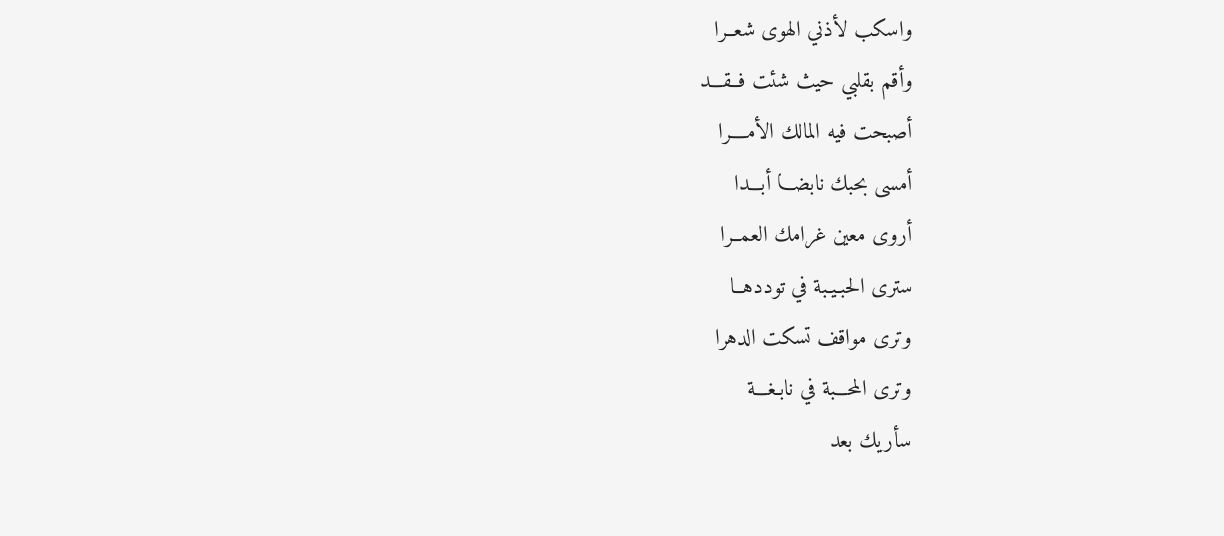واسكب لأذني الهوى شعــرا
وأقم بقلبي حيث شئت فــقـــد
أصبحت فيه المالك الأمــــرا
أمسى بحبك نابضـــا أبـــدا
أروى معين غرامك العمــرا
سترى الحبـيـبة في توددهــا
وترى مواقف تسكت الدهرا
وترى المحـــبة في نابـغـــة
سأريك بعد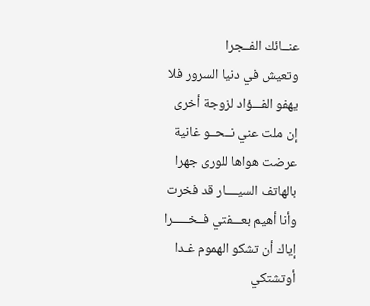عنــائك الفــجرا
وتعيش في دنيا السرور فلا
يهفو الفـــؤاد لزوجة أخرى
إن ملت عني نــحــو غانية
عرضت هواها للورى جهرا
بالهاتف السيــــار قد فخرت
وأنا أهيم بعـــفتي فــخـــــرا
إياك أن تشكو الهموم غـدا
أوتشتكي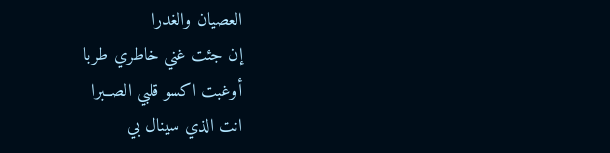العصيان والغدرا
إن جئت غني خاطري طربا
أوغبت اكسو قلبي الصــبرا
انت الذي سينال بي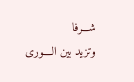شـــرفا
وتزيد بين الــــورى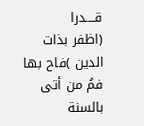قــــدرا
(اظفر بذات الدين )فاح بها
فمُ من أتى بالسنة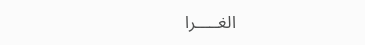الغـــــرا